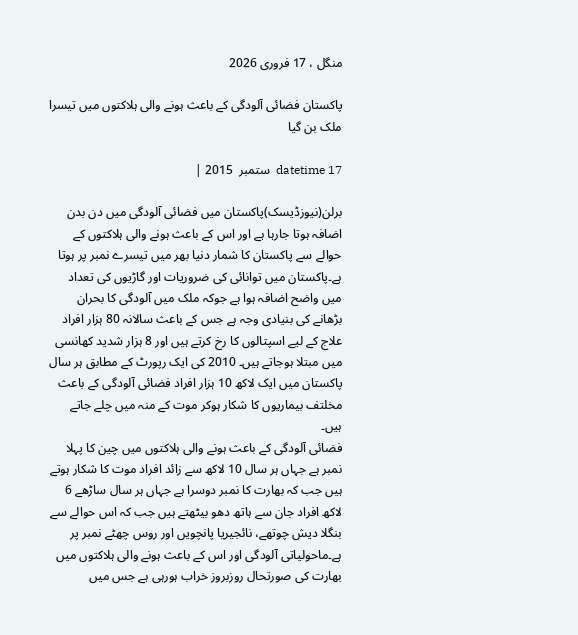منگل ، 17 فروری 2026

پاکستان فضائی آلودگی کے باعث ہونے والی ہلاکتوں میں تیسرا ملک بن گیا

datetime 17  ستمبر  2015 |

برلن(نیوزڈیسک)پاکستان میں فضائی آلودگی میں دن بدن اضافہ ہوتا جارہا ہے اور اس کے باعث ہونے والی ہلاکتوں کے حوالے سے پاکستان کا شمار دنیا بھر میں تیسرے نمبر پر ہوتا ہے۔پاکستان میں توانائی کی ضروریات اور گاڑیوں کی تعداد میں واضح اضافہ ہوا ہے جوکہ ملک میں آلودگی کا بحران بڑھانے کی بنیادی وجہ ہے جس کے باعث سالانہ 80 ہزار افراد علاج کے لیے اسپتالوں کا رخ کرتے ہیں اور 8 ہزار شدید کھانسی میں مبتلا ہوجاتے ہیں۔ 2010 کی ایک رپورٹ کے مطابق ہر سال پاکستان میں ایک لاکھ 10 ہزار افراد فضائی آلودگی کے باعث مخلتف بیماریوں کا شکار ہوکر موت کے منہ میں چلے جاتے ہیں۔
فضائی آلودگی کے باعث ہونے والی ہلاکتوں میں چین کا پہلا نمبر ہے جہاں ہر سال 10 لاکھ سے زائد افراد موت کا شکار ہوتے ہیں جب کہ بھارت کا نمبر دوسرا ہے جہاں ہر سال ساڑھے 6 لاکھ افراد جان سے ہاتھ دھو بیٹھتے ہیں جب کہ اس حوالے سے بنگلا دیش چوتھے، نائجیریا پانچویں اور روس چھٹے نمبر پر ہے۔ماحولیاتی آلودگی اور اس کے باعث ہونے والی ہلاکتوں میں بھارت کی صورتحال روزبروز خراب ہورہی ہے جس میں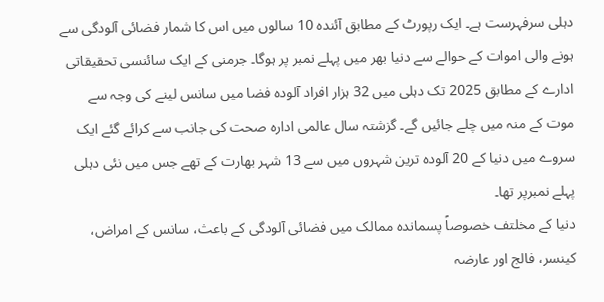دہلی سرفہرست ہے۔ ایک رپورٹ کے مطابق آئندہ 10 سالوں میں اس کا شمار فضائی آلودگی سے ہونے والی اموات کے حوالے سے دنیا بھر میں پہلے نمبر پر ہوگا۔ جرمنی کے ایک سائنسی تحقیقاتی ادارے کے مطابق 2025 تک دہلی میں 32 ہزار افراد آلودہ فضا میں سانس لینے کی وجہ سے موت کے منہ میں چلے جائیں گے۔ گزشتہ سال عالمی ادارہ صحت کی جانب سے کرائے گئے ایک سروے میں دنیا کے 20 آلودہ ترین شہروں میں سے 13 شہر بھارت کے تھے جس میں نئی دہلی پہلے نمبرپر تھا۔
دنیا کے مخلتف خصوصاً پسماندہ ممالک میں فضائی آلودگی کے باعث، سانس کے امراض، کینسر، فالج اور عارضہ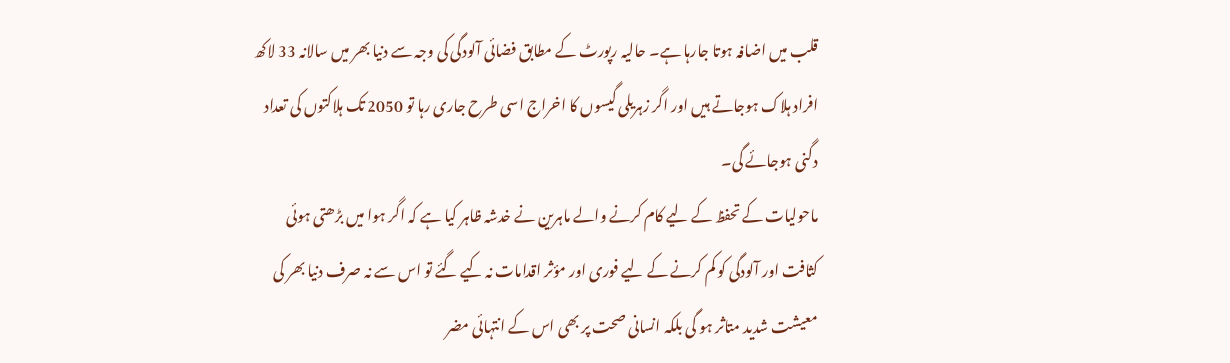قلب میں اضافہ ہوتا جارہا ہے۔ حالیہ رپورٹ کے مطابق فضائی آلودگی کی وجہ سے دنیا بھر میں سالانہ 33 لاکھ افراد ہلاک ہوجاتے ہیں اور اگر زہریلی گیسوں کا اخراج اسی طرح جاری رہا تو 2050 تک ہلاکتوں کی تعداد دگنی ہوجائے گی۔
ماحولیات کے تحفظ کے لیے کام کرنے والے ماہرین نے خدشہ ظاہر کیا ہے کہ اگر ہوا میں بڑھتی ہوئی کثافت اور آلودگی کو کم کرنے کے لیے فوری اور مؤثر اقدامات نہ کیے گئے تو اس سے نہ صرف دنیا بھر کی معیشت شدید متاثر ہو گی بلکہ انسانی صحت پر بھی اس کے انتہائی مضر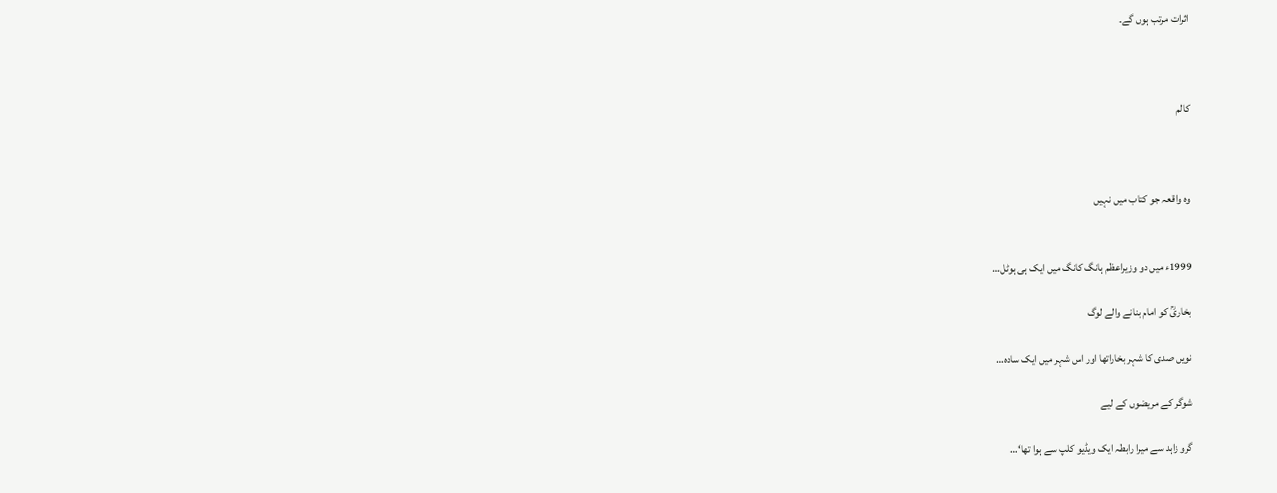اثرات مرتب ہوں گے۔



کالم



وہ واقعہ جو کتاب میں نہیں


1999ء میں دو وزیراعظم ہانگ کانگ میں ایک ہی ہوٹل…

بخاریؒ کو امام بنانے والے لوگ

نویں صدی کا شہر بخاراتھا اور اس شہر میں ایک سادہ…

شوگر کے مریضوں کے لیے

گرو زاہد سے میرا رابطہ ایک ویڈیو کلپ سے ہوا تھا‘…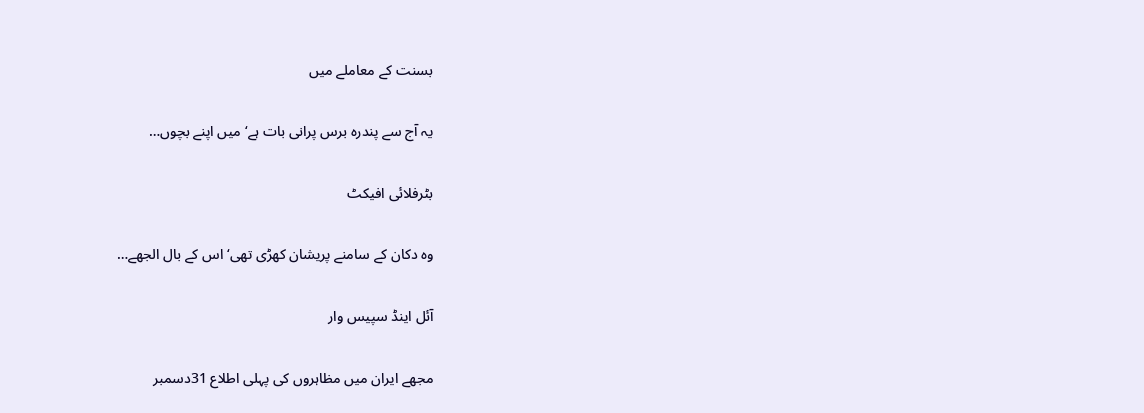بسنت کے معاملے میں

یہ آج سے پندرہ برس پرانی بات ہے‘ میں اپنے بچوں…

بٹرفلائی افیکٹ

وہ دکان کے سامنے پریشان کھڑی تھی‘ اس کے بال الجھے…

آئل اینڈ سپیس وار

مجھے ایران میں مظاہروں کی پہلی اطلاع 31دسمبر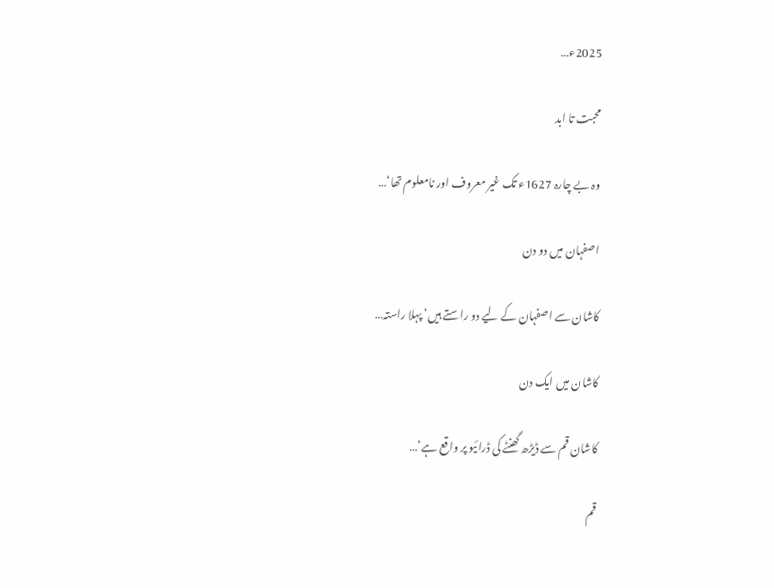2025ء…

محبت تا ابد

وہ بے چارہ 1627ء تک غیر معروف اور نامعلوم تھا‘…

اصفہان میں دو دن

کاشان سے اصفہان کے لیے دو راستے ہیں‘ پہلا راستہ…

کاشان میں ایک دن

کاشان قم سے ڈیڑھ گھنٹے کی ڈرائیو پر واقع ہے‘…

قم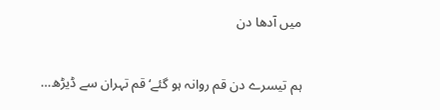میں آدھا دن

ہم تیسرے دن قم روانہ ہو گئے‘ قم تہران سے ڈیڑھ…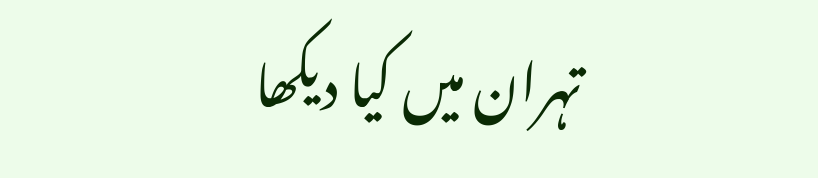تہران میں کیا دیکھا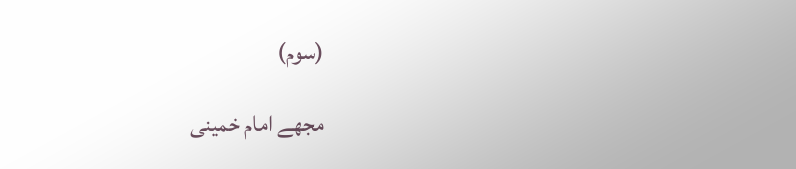(سوم)

مجھے امام خمینی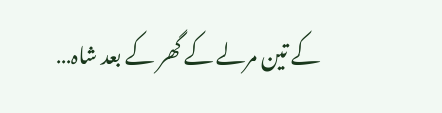کے تین مرلے کے گھر کے بعد شاہ…